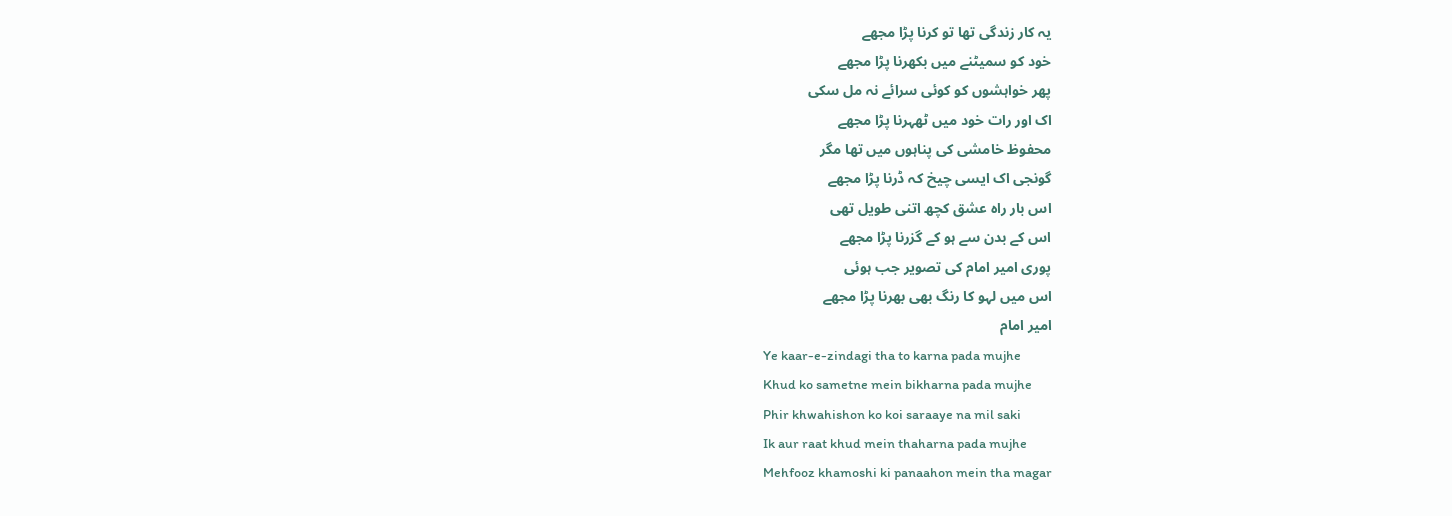یہ کار زندگی تھا تو کرنا پڑا مجھے
خود کو سمیٹنے میں بکھرنا پڑا مجھے
پھر خواہشوں کو کوئی سرائے نہ مل سکی
اک اور رات خود میں ٹھہرنا پڑا مجھے
محفوظ خامشی کی پناہوں میں تھا مگر
گونجی اک ایسی چیخ کہ ڈرنا پڑا مجھے
اس بار راہ عشق کچھ اتنی طویل تھی
اس کے بدن سے ہو کے گزرنا پڑا مجھے
پوری امیر امام کی تصویر جب ہوئی
اس میں لہو کا رنگ بھی بھرنا پڑا مجھے
امیر امام
Ye kaar-e-zindagi tha to karna pada mujhe
Khud ko sametne mein bikharna pada mujhe
Phir khwahishon ko koi saraaye na mil saki
Ik aur raat khud mein thaharna pada mujhe
Mehfooz khamoshi ki panaahon mein tha magar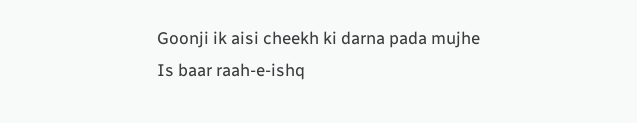Goonji ik aisi cheekh ki darna pada mujhe
Is baar raah-e-ishq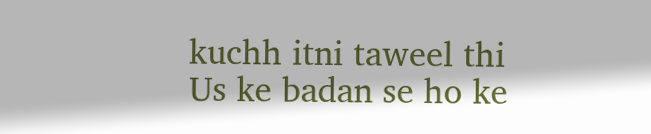kuchh itni taweel thi
Us ke badan se ho ke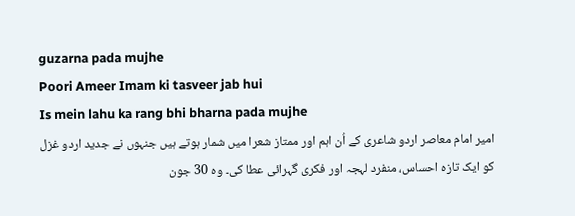guzarna pada mujhe
Poori Ameer Imam ki tasveer jab hui
Is mein lahu ka rang bhi bharna pada mujhe
امیر امام معاصر اردو شاعری کے اُن اہم اور ممتاز شعرا میں شمار ہوتے ہیں جنہوں نے جدید اردو غزل کو ایک تازہ احساس، منفرد لہجہ اور فکری گہرائی عطا کی۔ وہ 30 جون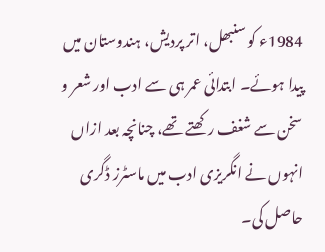1984ء کو سنبھل، اتر پردیش، ہندوستان میں پیدا ہوئے۔ ابتدائی عمر ہی سے ادب اور شعر و سخن سے شغف رکھتے تھے، چنانچہ بعد ازاں انہوں نے انگریزی ادب میں ماسٹرز ڈگری حاصل کی۔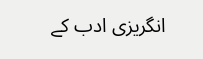انگریزی ادب کے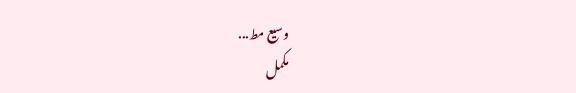وسیع مط...
مکمل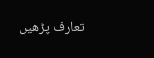تعارف پڑھیں